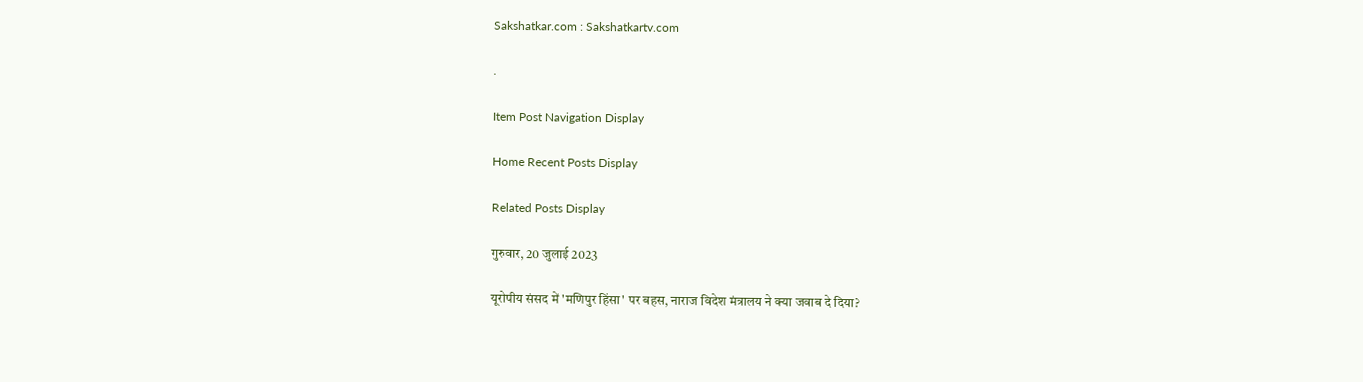Sakshatkar.com : Sakshatkartv.com

.

Item Post Navigation Display

Home Recent Posts Display

Related Posts Display

गुरुवार, 20 जुलाई 2023

यूरोपीय संसद में 'मणिपुर हिंसा' पर बहस, नाराज विदेश मंत्रालय ने क्या जवाब दे दिया?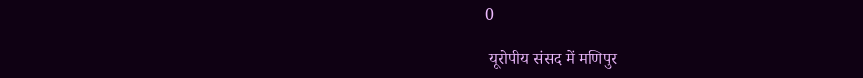0

 यूरोपीय संसद में मणिपुर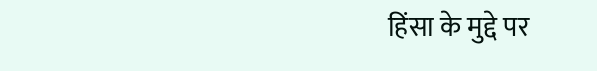हिंसा के मुद्दे पर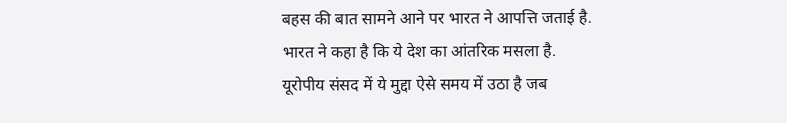बहस की बात सामने आने पर भारत ने आपत्ति जताई है. भारत ने कहा है कि ये देश का आंतरिक मसला है. यूरोपीय संसद में ये मुद्दा ऐसे समय में उठा है जब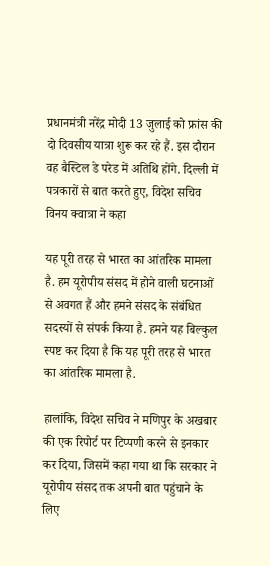प्रधानमंत्री नरेंद्र मोदी 13 जुलाई को फ्रांस की दो दिवसीय यात्रा शुरू कर रहे हैं. इस दौरान वह बैस्टिल डे परेड में अतिथि होंगे. दिल्ली में पत्रकारों से बात करते हुए, विदेश सचिव विनय क्वात्रा ने कहा

यह पूरी तरह से भारत का आंतरिक मामला है. हम यूरोपीय संसद में होने वाली घटनाओं से अवगत हैं और हमने संसद के संबंधित सदस्यों से संपर्क किया है. हमने यह बिल्कुल स्पष्ट कर दिया है कि यह पूरी तरह से भारत का आंतरिक मामला है.

हालांकि, विदेश सचिव ने मणिपुर के अखबार की एक रिपोर्ट पर टिप्पणी करने से इनकार कर दिया, जिसमें कहा गया था कि सरकार ने यूरोपीय संसद तक अपनी बात पहुंचाने के लिए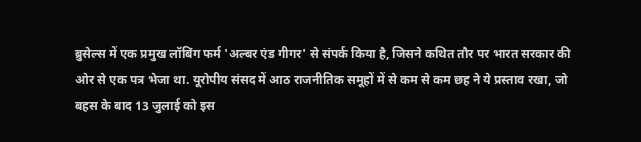ब्रुसेल्स में एक प्रमुख लॉबिंग फर्म 'अल्बर एंड गीगर' से संपर्क किया है, जिसने कथित तौर पर भारत सरकार की ओर से एक पत्र भेजा था. यूरोपीय संसद में आठ राजनीतिक समूहों में से कम से कम छह ने ये प्रस्ताव रखा, जो बहस के बाद 13 जुलाई को इस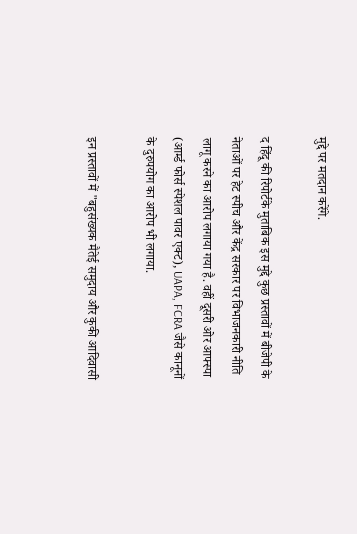मुद्दे पर मतदान करेंगे.

द हिंदू की रिपोर्टके मुताबिक इस मुद्दे कुछ प्रस्तावों में बीजेपी के नेताओं पर हेट स्पीच और केंद्र सरकार पर विभाजनकारी नीति लागू करने का आरोप लगाया गया है. वहीं दूसरी ओर आफ्स्पा (आर्म्ड फोर्स स्पेशल पावर एक्ट), UAPA, FCRA जैसे कानूनों के दुरुपयोग का आरोप भी लगाया.

इन प्रस्तावों में "बहुसंख्यक मैतेई समुदाय और कुकी आदिवासी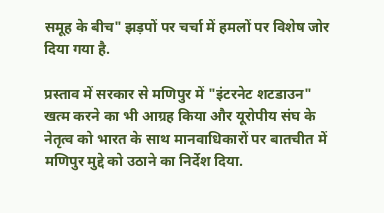समूह के बीच" झड़पों पर चर्चा में हमलों पर विशेष जोर दिया गया है.

प्रस्ताव में सरकार से मणिपुर में "इंटरनेट शटडाउन" खत्म करने का भी आग्रह किया और यूरोपीय संघ के नेतृत्व को भारत के साथ मानवाधिकारों पर बातचीत में मणिपुर मुद्दे को उठाने का निर्देश दिया.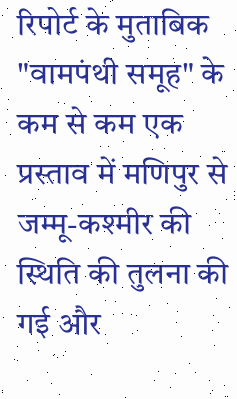रिपोर्ट के मुताबिक "वामपंथी समूह" के कम से कम एक प्रस्ताव में मणिपुर से जम्मू-कश्मीर की स्थिति की तुलना की गई और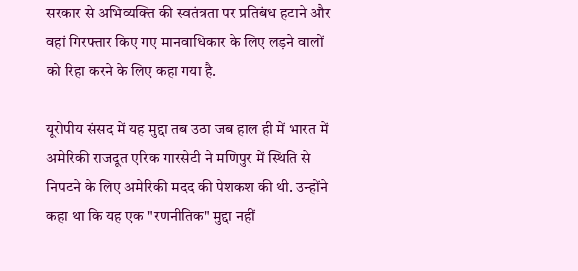सरकार से अभिव्यक्ति की स्वतंत्रता पर प्रतिबंध हटाने और वहां गिरफ्तार किए गए मानवाधिकार के लिए लड़ने वालों को रिहा करने के लिए कहा गया है.

यूरोपीय संसद में यह मुद्दा तब उठा जब हाल ही में भारत में अमेरिकी राजदूत एरिक गारसेटी ने मणिपुर में स्थिति से निपटने के लिए अमेरिकी मदद की पेशकश की थी. उन्होंने कहा था कि यह एक "रणनीतिक" मुद्दा नहीं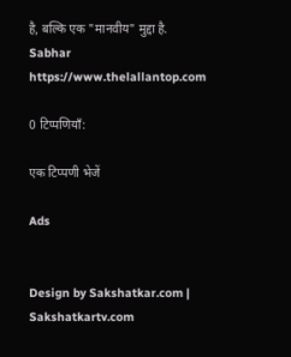है, बल्कि एक "मानवीय" मुद्दा है. Sabhar https://www.thelallantop.com

0 टिप्पणियाँ:

एक टिप्पणी भेजें

Ads


Design by Sakshatkar.com | Sakshatkartv.com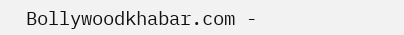Bollywoodkhabar.com -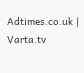Adtimes.co.uk | Varta.tv